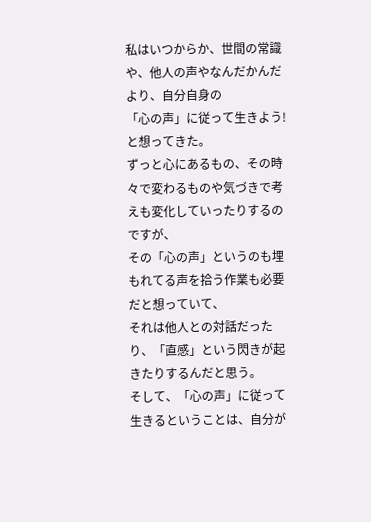私はいつからか、世間の常識や、他人の声やなんだかんだより、自分自身の
「心の声」に従って生きよう!と想ってきた。
ずっと心にあるもの、その時々で変わるものや気づきで考えも変化していったりするのですが、
その「心の声」というのも埋もれてる声を拾う作業も必要だと想っていて、
それは他人との対話だったり、「直感」という閃きが起きたりするんだと思う。
そして、「心の声」に従って生きるということは、自分が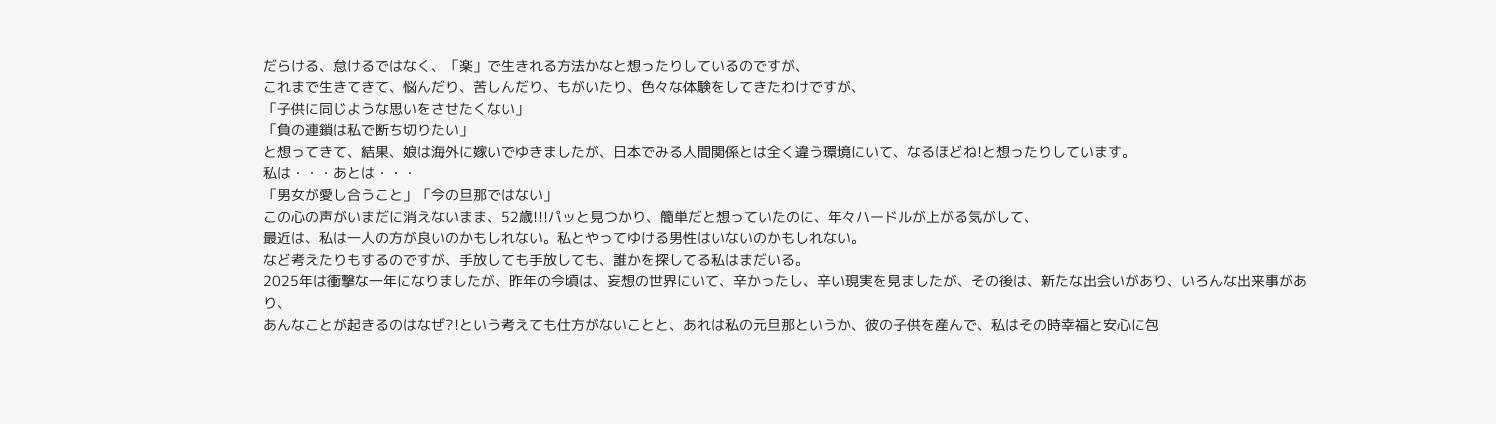だらける、怠けるではなく、「楽」で生きれる方法かなと想ったりしているのですが、
これまで生きてきて、悩んだり、苦しんだり、もがいたり、色々な体験をしてきたわけですが、
「子供に同じような思いをさせたくない」
「負の連鎖は私で断ち切りたい」
と想ってきて、結果、娘は海外に嫁いでゆきましたが、日本でみる人間関係とは全く違う環境にいて、なるほどね!と想ったりしています。
私は・・・あとは・・・
「男女が愛し合うこと」「今の旦那ではない」
この心の声がいまだに消えないまま、52歳!!!パッと見つかり、簡単だと想っていたのに、年々ハードルが上がる気がして、
最近は、私は一人の方が良いのかもしれない。私とやってゆける男性はいないのかもしれない。
など考えたりもするのですが、手放しても手放しても、誰かを探してる私はまだいる。
2025年は衝撃な一年になりましたが、昨年の今頃は、妄想の世界にいて、辛かったし、辛い現実を見ましたが、その後は、新たな出会いがあり、いろんな出来事があり、
あんなことが起きるのはなぜ?!という考えても仕方がないことと、あれは私の元旦那というか、彼の子供を産んで、私はその時幸福と安心に包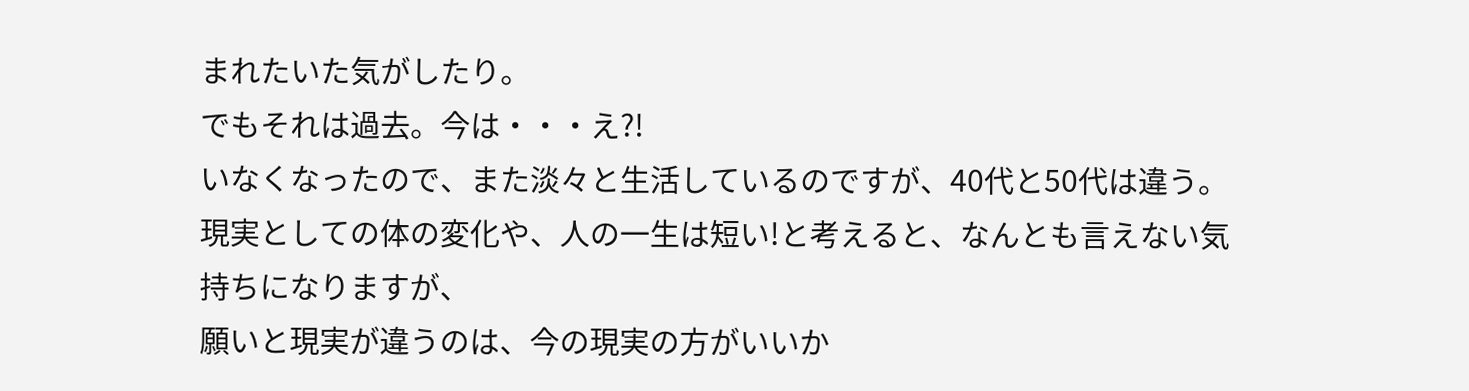まれたいた気がしたり。
でもそれは過去。今は・・・え?!
いなくなったので、また淡々と生活しているのですが、40代と50代は違う。
現実としての体の変化や、人の一生は短い!と考えると、なんとも言えない気持ちになりますが、
願いと現実が違うのは、今の現実の方がいいか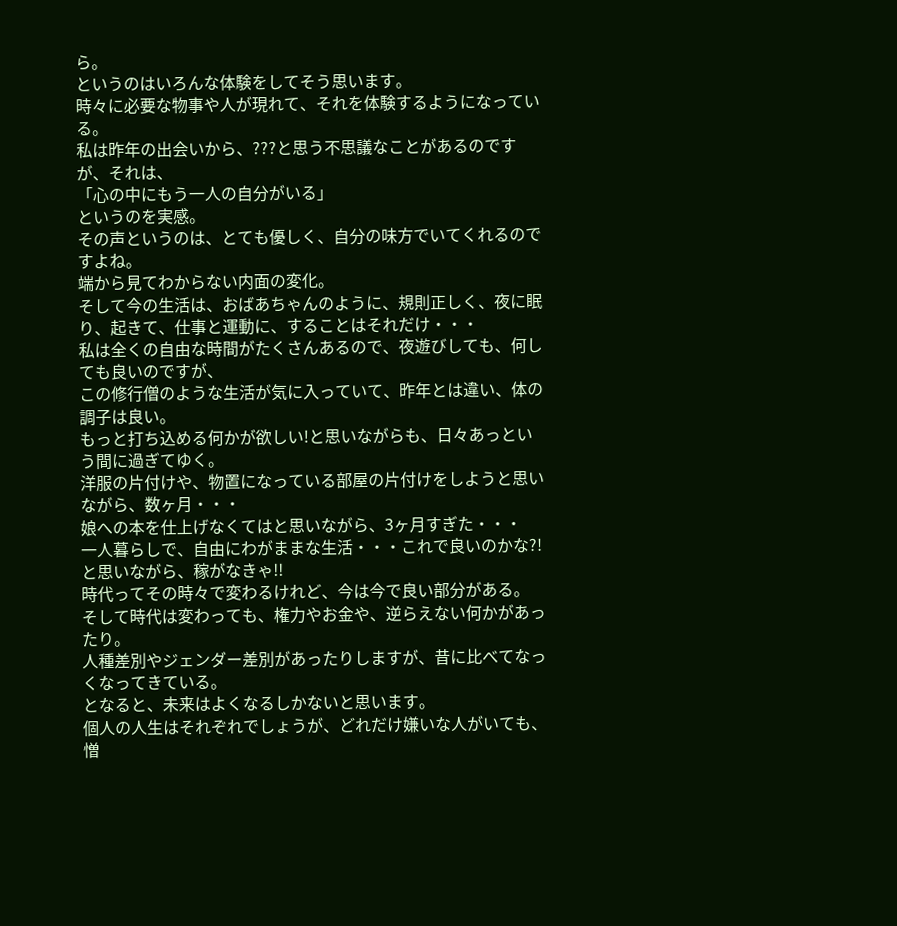ら。
というのはいろんな体験をしてそう思います。
時々に必要な物事や人が現れて、それを体験するようになっている。
私は昨年の出会いから、???と思う不思議なことがあるのですが、それは、
「心の中にもう一人の自分がいる」
というのを実感。
その声というのは、とても優しく、自分の味方でいてくれるのですよね。
端から見てわからない内面の変化。
そして今の生活は、おばあちゃんのように、規則正しく、夜に眠り、起きて、仕事と運動に、することはそれだけ・・・
私は全くの自由な時間がたくさんあるので、夜遊びしても、何しても良いのですが、
この修行僧のような生活が気に入っていて、昨年とは違い、体の調子は良い。
もっと打ち込める何かが欲しい!と思いながらも、日々あっという間に過ぎてゆく。
洋服の片付けや、物置になっている部屋の片付けをしようと思いながら、数ヶ月・・・
娘への本を仕上げなくてはと思いながら、3ヶ月すぎた・・・
一人暮らしで、自由にわがままな生活・・・これで良いのかな?!と思いながら、稼がなきゃ!!
時代ってその時々で変わるけれど、今は今で良い部分がある。
そして時代は変わっても、権力やお金や、逆らえない何かがあったり。
人種差別やジェンダー差別があったりしますが、昔に比べてなっくなってきている。
となると、未来はよくなるしかないと思います。
個人の人生はそれぞれでしょうが、どれだけ嫌いな人がいても、憎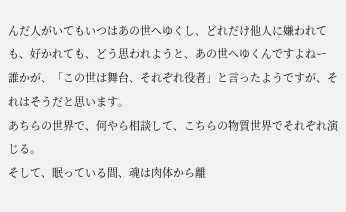んだ人がいてもいつはあの世へゆくし、どれだけ他人に嫌われても、好かれても、どう思われようと、あの世へゆくんですよねー
誰かが、「この世は舞台、それぞれ役者」と言ったようですが、それはそうだと思います。
あちらの世界で、何やら相談して、こちらの物質世界でそれぞれ演じる。
そして、眠っている間、魂は肉体から離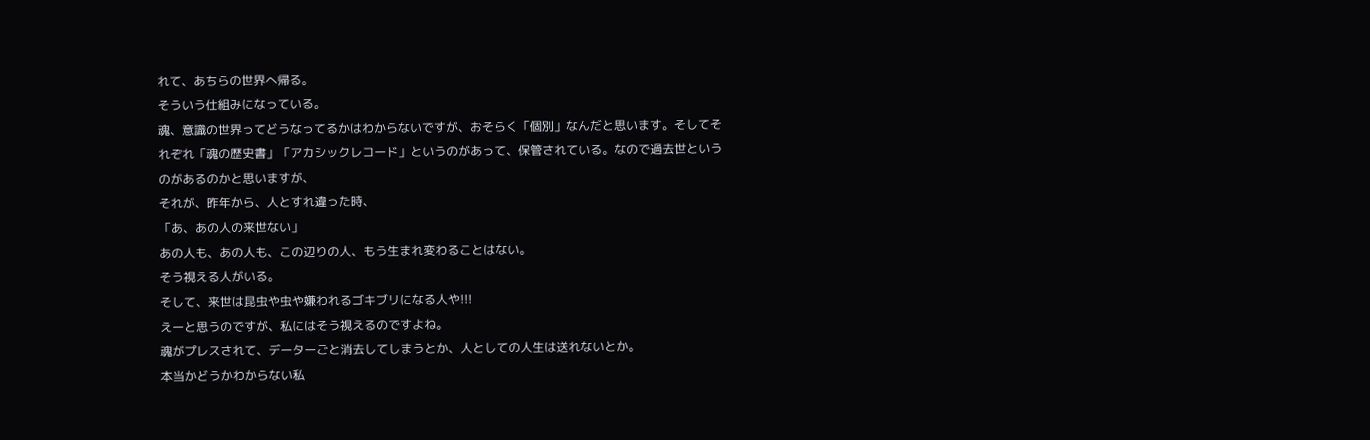れて、あちらの世界へ帰る。
そういう仕組みになっている。
魂、意識の世界ってどうなってるかはわからないですが、おそらく「個別」なんだと思います。そしてそれぞれ「魂の歴史書」「アカシックレコード」というのがあって、保管されている。なので過去世というのがあるのかと思いますが、
それが、昨年から、人とすれ違った時、
「あ、あの人の来世ない」
あの人も、あの人も、この辺りの人、もう生まれ変わることはない。
そう視える人がいる。
そして、来世は昆虫や虫や嫌われるゴキブリになる人や!!!
えーと思うのですが、私にはそう視えるのですよね。
魂がプレスされて、データーごと消去してしまうとか、人としての人生は送れないとか。
本当かどうかわからない私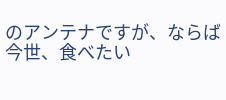のアンテナですが、ならば今世、食べたい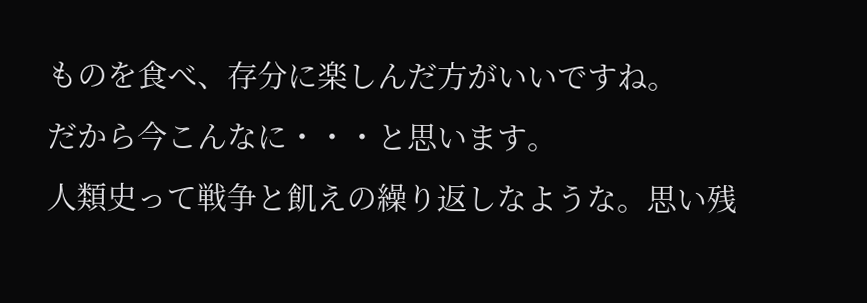ものを食べ、存分に楽しんだ方がいいですね。
だから今こんなに・・・と思います。
人類史って戦争と飢えの繰り返しなような。思い残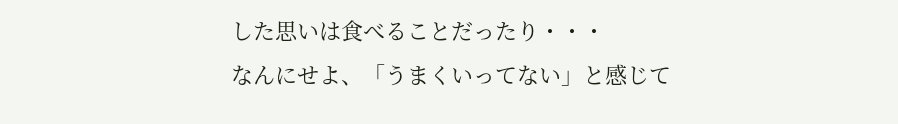した思いは食べることだったり・・・
なんにせよ、「うまくいってない」と感じて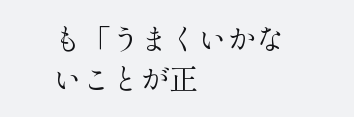も「うまくいかないことが正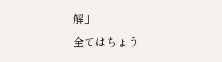解」
全てはちょう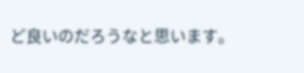ど良いのだろうなと思います。